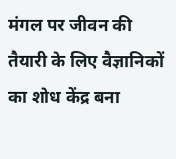मंगल पर जीवन की तैयारी के लिए वैज्ञानिकों का शोध केंद्र बना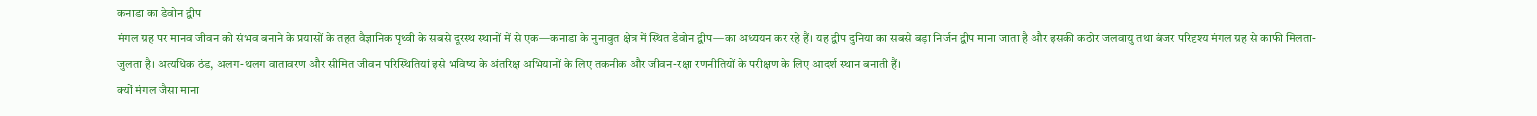कनाडा का डेवोन द्वीप
मंगल ग्रह पर मानव जीवन को संभव बनाने के प्रयासों के तहत वैज्ञानिक पृथ्वी के सबसे दूरस्थ स्थानों में से एक—कनाडा के नुनावुत क्षेत्र में स्थित डेवोन द्वीप—का अध्ययन कर रहे हैं। यह द्वीप दुनिया का सबसे बड़ा निर्जन द्वीप माना जाता है और इसकी कठोर जलवायु तथा बंजर परिदृश्य मंगल ग्रह से काफी मिलता-जुलता है। अत्यधिक ठंड, अलग-थलग वातावरण और सीमित जीवन परिस्थितियां इसे भविष्य के अंतरिक्ष अभियानों के लिए तकनीक और जीवन-रक्षा रणनीतियों के परीक्षण के लिए आदर्श स्थान बनाती हैं।
क्यों मंगल जैसा माना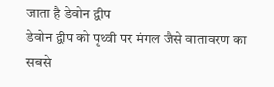जाता है डेवोन द्वीप
डेवोन द्वीप को पृथ्वी पर मंगल जैसे वातावरण का सबसे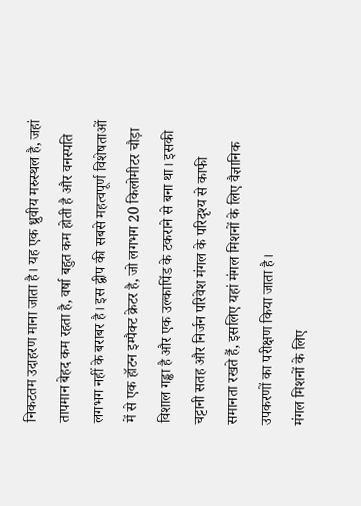निकटतम उदाहरण माना जाता है। यह एक ध्रुवीय मरुस्थल है, जहां तापमान बेहद कम रहता है, वर्षा बहुत कम होती है और वनस्पति लगभग नहीं के बराबर है। इस द्वीप की सबसे महत्वपूर्ण विशेषताओं में से एक हॉटन इम्पैक्ट क्रेटर है, जो लगभग 20 किलोमीटर चौड़ा विशाल गड्ढा है और एक उल्कापिंड के टकराने से बना था। इसकी चट्टानी सतह और निर्जन परिवेश मंगल के परिदृश्य से काफी समानता रखते हैं, इसलिए यहां मंगल मिशनों के लिए वैज्ञानिक उपकरणों का परीक्षण किया जाता है।
मंगल मिशनों के लिए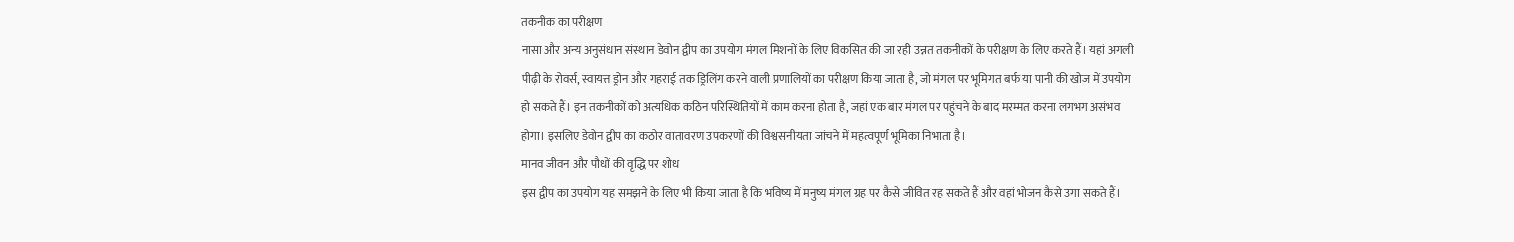तकनीक का परीक्षण
नासा और अन्य अनुसंधान संस्थान डेवोन द्वीप का उपयोग मंगल मिशनों के लिए विकसित की जा रही उन्नत तकनीकों के परीक्षण के लिए करते हैं। यहां अगली पीढ़ी के रोवर्स, स्वायत्त ड्रोन और गहराई तक ड्रिलिंग करने वाली प्रणालियों का परीक्षण किया जाता है, जो मंगल पर भूमिगत बर्फ या पानी की खोज में उपयोग हो सकते हैं। इन तकनीकों को अत्यधिक कठिन परिस्थितियों में काम करना होता है, जहां एक बार मंगल पर पहुंचने के बाद मरम्मत करना लगभग असंभव होगा। इसलिए डेवोन द्वीप का कठोर वातावरण उपकरणों की विश्वसनीयता जांचने में महत्वपूर्ण भूमिका निभाता है।
मानव जीवन और पौधों की वृद्धि पर शोध
इस द्वीप का उपयोग यह समझने के लिए भी किया जाता है कि भविष्य में मनुष्य मंगल ग्रह पर कैसे जीवित रह सकते हैं और वहां भोजन कैसे उगा सकते हैं।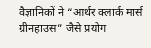वैज्ञानिकों ने “आर्थर क्लार्क मार्स ग्रीनहाउस” जैसे प्रयोग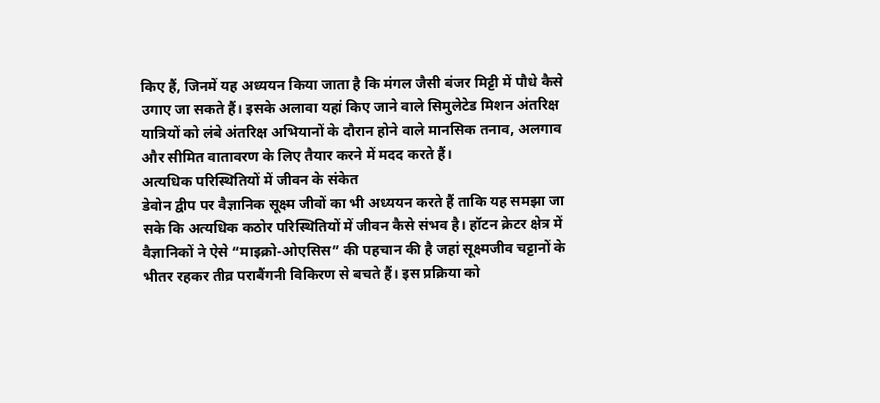किए हैं, जिनमें यह अध्ययन किया जाता है कि मंगल जैसी बंजर मिट्टी में पौधे कैसे उगाए जा सकते हैं। इसके अलावा यहां किए जाने वाले सिमुलेटेड मिशन अंतरिक्ष यात्रियों को लंबे अंतरिक्ष अभियानों के दौरान होने वाले मानसिक तनाव, अलगाव और सीमित वातावरण के लिए तैयार करने में मदद करते हैं।
अत्यधिक परिस्थितियों में जीवन के संकेत
डेवोन द्वीप पर वैज्ञानिक सूक्ष्म जीवों का भी अध्ययन करते हैं ताकि यह समझा जा सके कि अत्यधिक कठोर परिस्थितियों में जीवन कैसे संभव है। हॉटन क्रेटर क्षेत्र में वैज्ञानिकों ने ऐसे “माइक्रो-ओएसिस” की पहचान की है जहां सूक्ष्मजीव चट्टानों के भीतर रहकर तीव्र पराबैंगनी विकिरण से बचते हैं। इस प्रक्रिया को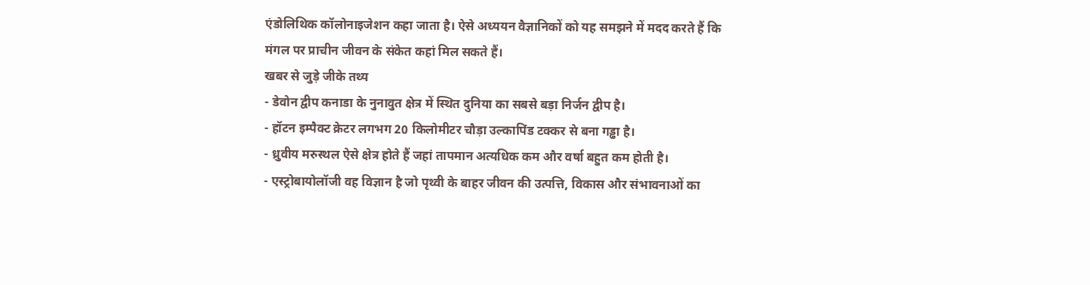एंडोलिथिक कॉलोनाइजेशन कहा जाता है। ऐसे अध्ययन वैज्ञानिकों को यह समझने में मदद करते हैं कि मंगल पर प्राचीन जीवन के संकेत कहां मिल सकते हैं।
खबर से जुड़े जीके तथ्य
- डेवोन द्वीप कनाडा के नुनावुत क्षेत्र में स्थित दुनिया का सबसे बड़ा निर्जन द्वीप है।
- हॉटन इम्पैक्ट क्रेटर लगभग 20 किलोमीटर चौड़ा उल्कापिंड टक्कर से बना गड्ढा है।
- ध्रुवीय मरुस्थल ऐसे क्षेत्र होते हैं जहां तापमान अत्यधिक कम और वर्षा बहुत कम होती है।
- एस्ट्रोबायोलॉजी वह विज्ञान है जो पृथ्वी के बाहर जीवन की उत्पत्ति, विकास और संभावनाओं का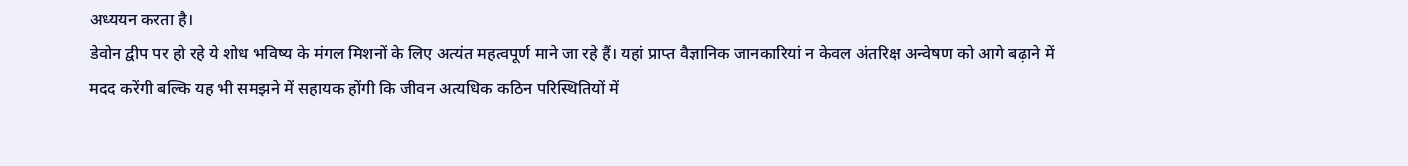अध्ययन करता है।
डेवोन द्वीप पर हो रहे ये शोध भविष्य के मंगल मिशनों के लिए अत्यंत महत्वपूर्ण माने जा रहे हैं। यहां प्राप्त वैज्ञानिक जानकारियां न केवल अंतरिक्ष अन्वेषण को आगे बढ़ाने में मदद करेंगी बल्कि यह भी समझने में सहायक होंगी कि जीवन अत्यधिक कठिन परिस्थितियों में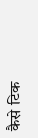कैसे टिक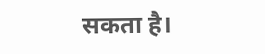सकता है।